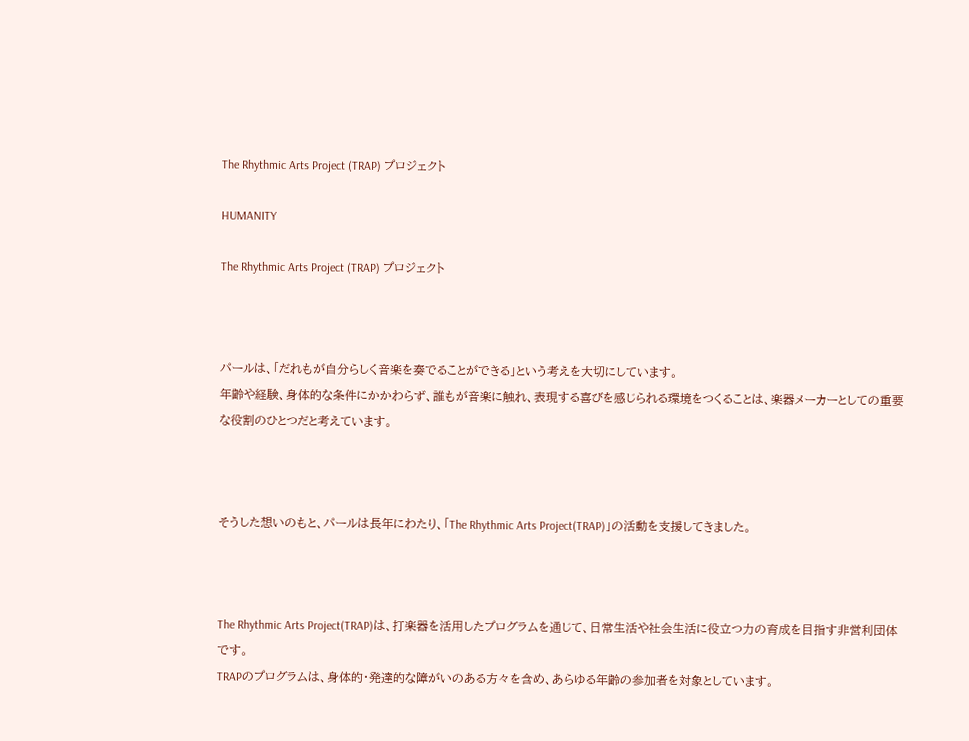The Rhythmic Arts Project (TRAP) プロジェクト

HUMANITY

The Rhythmic Arts Project (TRAP) プロジェクト



パールは、「だれもが自分らしく音楽を奏でることができる」という考えを大切にしています。
年齢や経験、身体的な条件にかかわらず、誰もが音楽に触れ、表現する喜びを感じられる環境をつくることは、楽器メーカーとしての重要な役割のひとつだと考えています。



そうした想いのもと、パールは長年にわたり、「The Rhythmic Arts Project(TRAP)」の活動を支援してきました。



The Rhythmic Arts Project(TRAP)は、打楽器を活用したプログラムを通じて、日常生活や社会生活に役立つ力の育成を目指す非営利団体です。
TRAPのプログラムは、身体的・発達的な障がいのある方々を含め、あらゆる年齢の参加者を対象としています。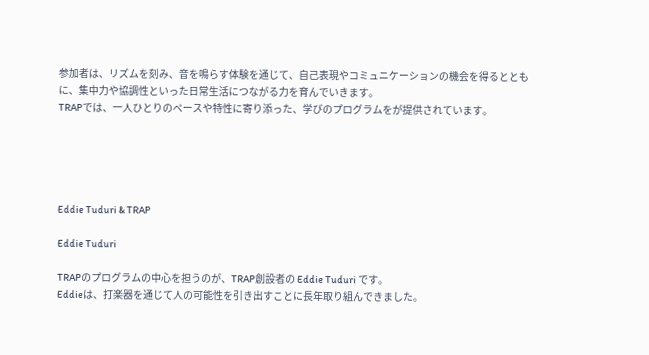参加者は、リズムを刻み、音を鳴らす体験を通じて、自己表現やコミュニケーションの機会を得るとともに、集中力や協調性といった日常生活につながる力を育んでいきます。
TRAPでは、一人ひとりのペースや特性に寄り添った、学びのプログラムをが提供されています。





Eddie Tuduri & TRAP

Eddie Tuduri

TRAPのプログラムの中心を担うのが、TRAP創設者の Eddie Tuduri です。
Eddieは、打楽器を通じて人の可能性を引き出すことに長年取り組んできました。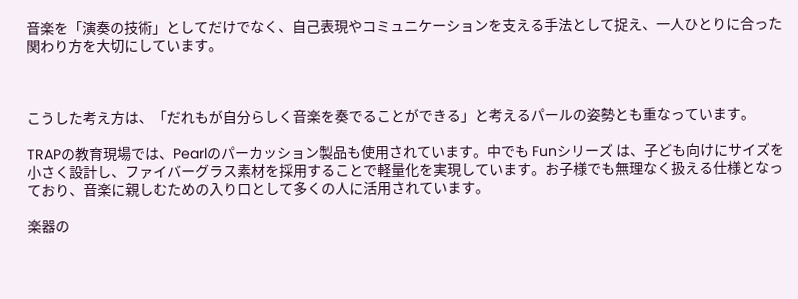音楽を「演奏の技術」としてだけでなく、自己表現やコミュニケーションを支える手法として捉え、一人ひとりに合った関わり方を大切にしています。



こうした考え方は、「だれもが自分らしく音楽を奏でることができる」と考えるパールの姿勢とも重なっています。

TRAPの教育現場では、Pearlのパーカッション製品も使用されています。中でも Funシリーズ は、子ども向けにサイズを小さく設計し、ファイバーグラス素材を採用することで軽量化を実現しています。お子様でも無理なく扱える仕様となっており、音楽に親しむための入り口として多くの人に活用されています。

楽器の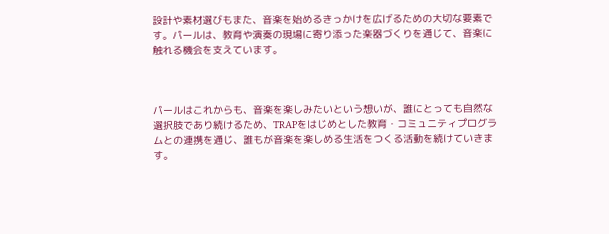設計や素材選びもまた、音楽を始めるきっかけを広げるための大切な要素です。パールは、教育や演奏の現場に寄り添った楽器づくりを通じて、音楽に触れる機会を支えています。



パールはこれからも、音楽を楽しみたいという想いが、誰にとっても自然な選択肢であり続けるため、TRAPをはじめとした教育・コミュニティプログラムとの連携を通じ、誰もが音楽を楽しめる生活をつくる活動を続けていきます。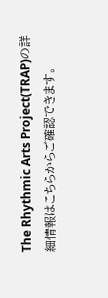The Rhythmic Arts Project(TRAP)の詳細情報はこちらからご確認できます。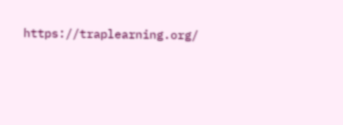https://traplearning.org/